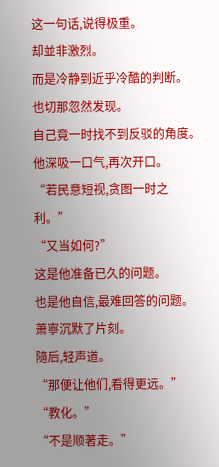这一句话,说得极重。
却並非激烈。
而是冷静到近乎冷酷的判断。
也切那忽然发现。
自己竟一时找不到反驳的角度。
他深吸一口气,再次开口。
“若民意短视,贪图一时之利。”
“又当如何?”
这是他准备已久的问题。
也是他自信,最难回答的问题。
萧寧沉默了片刻。
隨后,轻声道。
“那便让他们,看得更远。”
“教化。”
“不是顺著走。”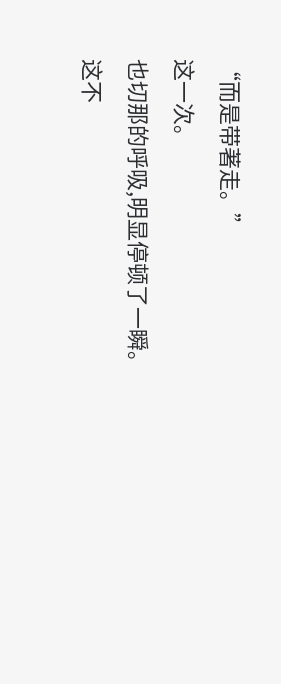“而是带著走。”
这一次。
也切那的呼吸,明显停顿了一瞬。
这不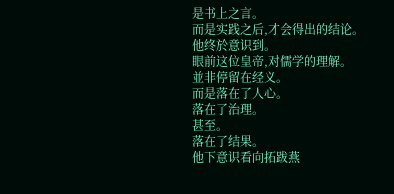是书上之言。
而是实践之后,才会得出的结论。
他终於意识到。
眼前这位皇帝,对儒学的理解。
並非停留在经义。
而是落在了人心。
落在了治理。
甚至。
落在了结果。
他下意识看向拓跋燕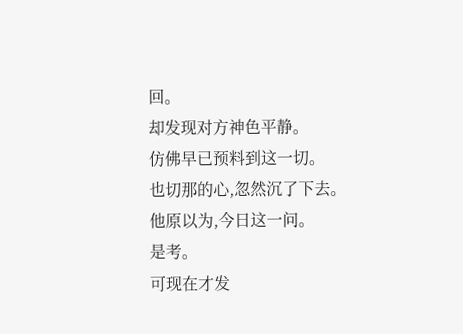回。
却发现对方神色平静。
仿佛早已预料到这一切。
也切那的心,忽然沉了下去。
他原以为,今日这一问。
是考。
可现在才发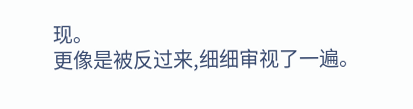现。
更像是被反过来,细细审视了一遍。